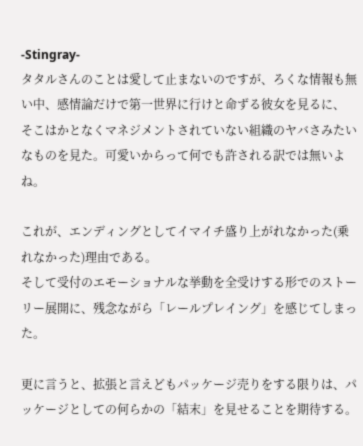-Stingray-
タタルさんのことは愛して止まないのですが、ろくな情報も無い中、感情論だけで第一世界に行けと命ずる彼女を見るに、
そこはかとなくマネジメントされていない組織のヤバさみたいなものを見た。可愛いからって何でも許される訳では無いよね。

これが、エンディングとしてイマイチ盛り上がれなかった(乗れなかった)理由である。
そして受付のエモーショナルな挙動を全受けする形でのストーリー展開に、残念ながら「レールプレイング」を感じてしまった。

更に言うと、拡張と言えどもパッケージ売りをする限りは、パッケージとしての何らかの「結末」を見せることを期待する。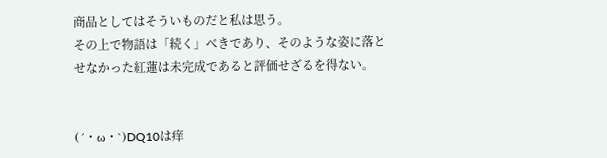商品としてはそういものだと私は思う。
その上で物語は「続く」べきであり、そのような姿に落とせなかった紅蓮は未完成であると評価せざるを得ない。


(´・ω・`)DQ10は痒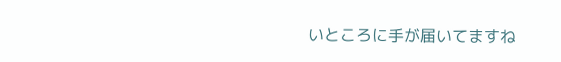いところに手が届いてますね